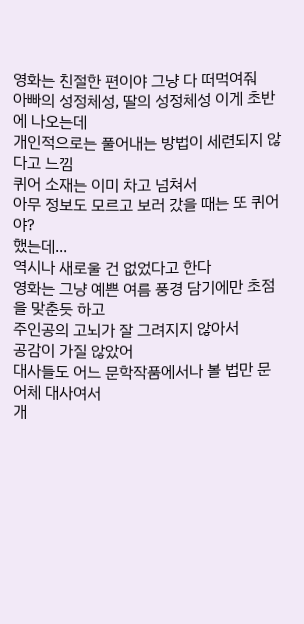영화는 친절한 편이야 그냥 다 떠먹여줘
아빠의 성정체성, 딸의 성정체성 이게 초반에 나오는데
개인적으로는 풀어내는 방법이 세련되지 않다고 느낌
퀴어 소재는 이미 차고 넘쳐서
아무 정보도 모르고 보러 갔을 때는 또 퀴어야?
했는데...
역시나 새로울 건 없었다고 한다
영화는 그냥 예쁜 여름 풍경 담기에만 초점을 맞춘듯 하고
주인공의 고뇌가 잘 그려지지 않아서
공감이 가질 않았어
대사들도 어느 문학작품에서나 볼 법만 문어체 대사여서
개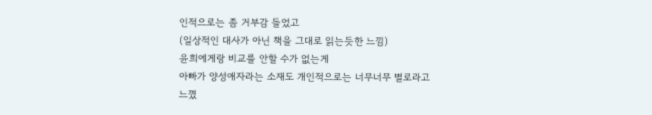인적으로는 좀 거부감 들었고
(일상적인 대사가 아닌 책을 그대로 읽는듯한 느낌)
윤희에게랑 비교를 안할 수가 없는게
아빠가 양성애자라는 소재도 개인적으로는 너무너무 별로라고
느꼈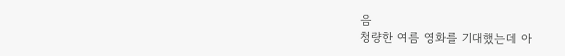음
청량한 여름 영화를 기대했는데 아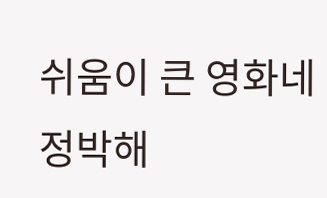쉬움이 큰 영화네
정박해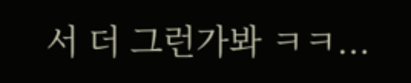서 더 그런가봐 ㅋㅋ...